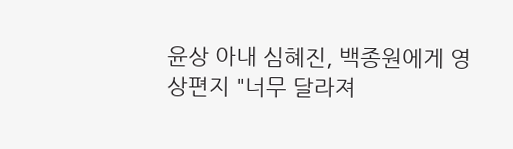윤상 아내 심혜진, 백종원에게 영상편지 "너무 달라져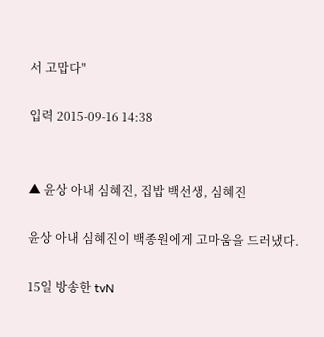서 고맙다"

입력 2015-09-16 14:38


▲ 윤상 아내 심혜진, 집밥 백선생, 심혜진

윤상 아내 심혜진이 백종원에게 고마움을 드러냈다.

15일 방송한 tvN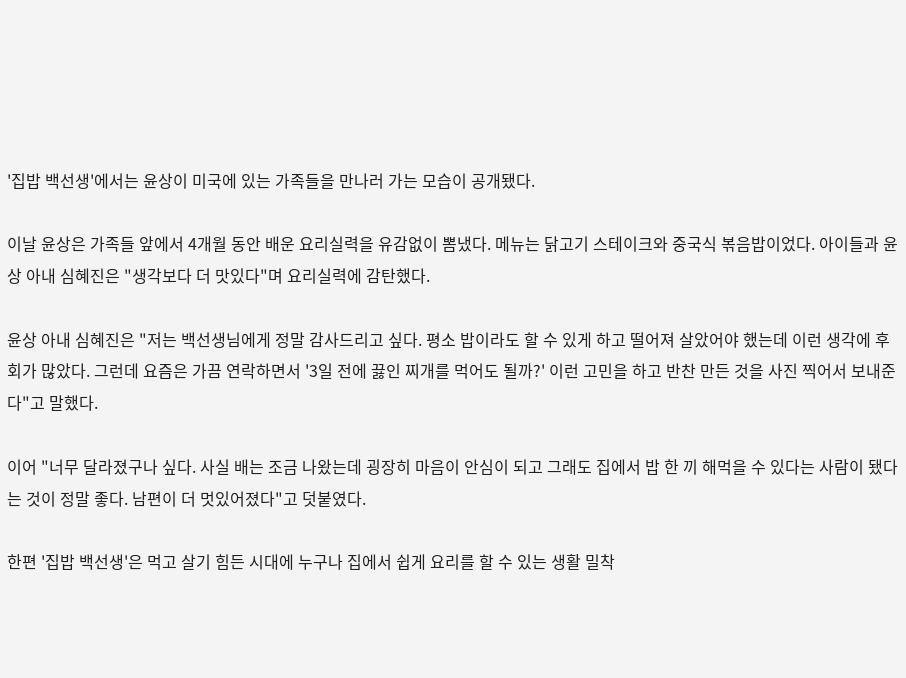'집밥 백선생'에서는 윤상이 미국에 있는 가족들을 만나러 가는 모습이 공개됐다.

이날 윤상은 가족들 앞에서 4개월 동안 배운 요리실력을 유감없이 뽐냈다. 메뉴는 닭고기 스테이크와 중국식 볶음밥이었다. 아이들과 윤상 아내 심혜진은 "생각보다 더 맛있다"며 요리실력에 감탄했다.

윤상 아내 심혜진은 "저는 백선생님에게 정말 감사드리고 싶다. 평소 밥이라도 할 수 있게 하고 떨어져 살았어야 했는데 이런 생각에 후회가 많았다. 그런데 요즘은 가끔 연락하면서 '3일 전에 끓인 찌개를 먹어도 될까?' 이런 고민을 하고 반찬 만든 것을 사진 찍어서 보내준다"고 말했다.

이어 "너무 달라졌구나 싶다. 사실 배는 조금 나왔는데 굉장히 마음이 안심이 되고 그래도 집에서 밥 한 끼 해먹을 수 있다는 사람이 됐다는 것이 정말 좋다. 남편이 더 멋있어졌다"고 덧붙였다.

한편 '집밥 백선생'은 먹고 살기 힘든 시대에 누구나 집에서 쉽게 요리를 할 수 있는 생활 밀착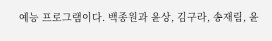예능 프로그램이다. 백종원과 윤상, 김구라, 송재림, 윤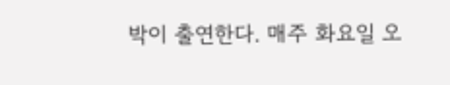박이 출연한다. 매주 화요일 오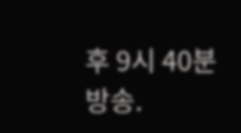후 9시 40분 방송.